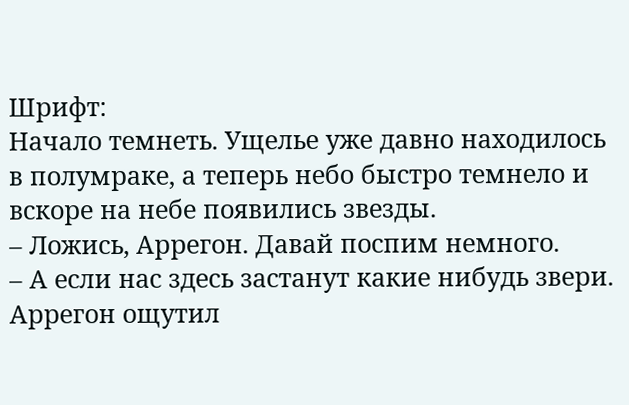Шрифт:
Начало темнеть. Ущелье уже давно находилось в полумраке, а теперь небо быстро темнело и вскоре на небе появились звезды.
– Ложись, Аррегон. Давай поспим немного.
– А если нас здесь застанут какие нибудь звери.
Аррегон ощутил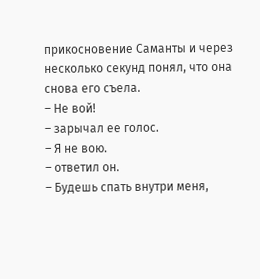прикосновение Саманты и через несколько секунд понял, что она снова его съела.
– Не вой!
– зарычал ее голос.
– Я не вою.
– ответил он.
– Будешь спать внутри меня,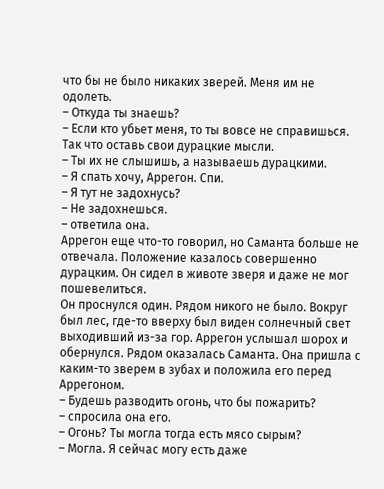что бы не было никаких зверей. Меня им не одолеть.
– Откуда ты знаешь?
– Если кто убьет меня, то ты вовсе не справишься. Так что оставь свои дурацкие мысли.
– Ты их не слышишь, а называешь дурацкими.
– Я спать хочу, Аррегон. Спи.
– Я тут не задохнусь?
– Не задохнешься.
– ответила она.
Аррегон еще что-то говорил, но Саманта больше не отвечала. Положение казалось совершенно дурацким. Он сидел в животе зверя и даже не мог пошевелиться.
Он проснулся один. Рядом никого не было. Вокруг был лес, где-то вверху был виден солнечный свет выходивший из-за гор. Аррегон услышал шорох и обернулся. Рядом оказалась Саманта. Она пришла с каким-то зверем в зубах и положила его перед Аррегоном.
– Будешь разводить огонь, что бы пожарить?
– спросила она его.
– Огонь? Ты могла тогда есть мясо сырым?
– Могла. Я сейчас могу есть даже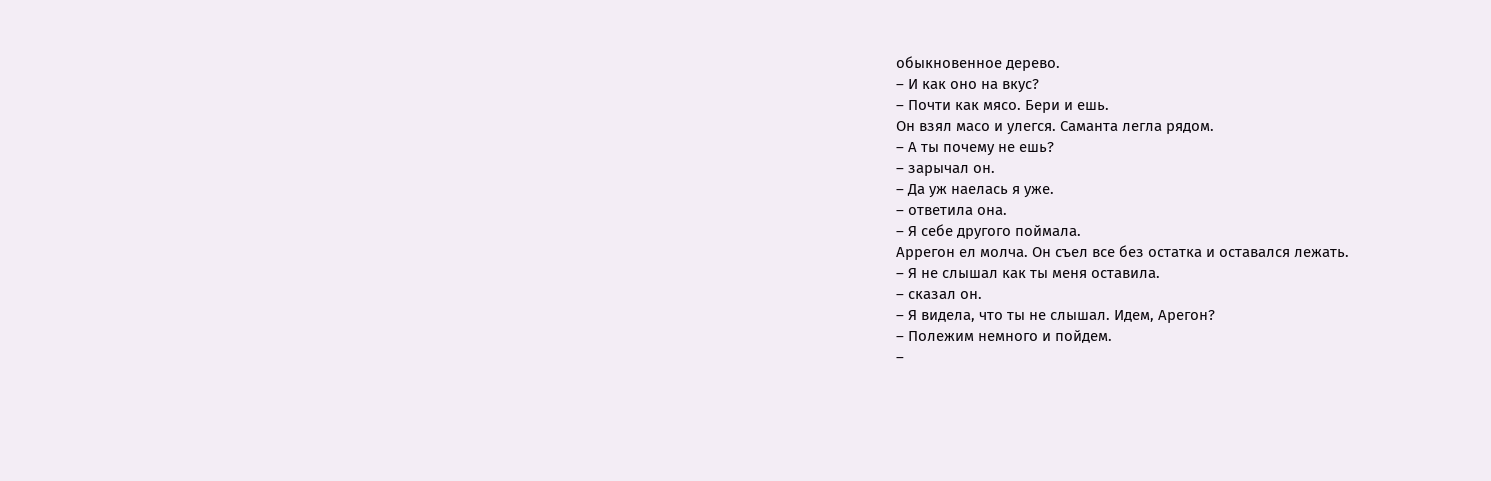обыкновенное дерево.
– И как оно на вкус?
– Почти как мясо. Бери и ешь.
Он взял масо и улегся. Саманта легла рядом.
– А ты почему не ешь?
– зарычал он.
– Да уж наелась я уже.
– ответила она.
– Я себе другого поймала.
Аррегон ел молча. Он съел все без остатка и оставался лежать.
– Я не слышал как ты меня оставила.
– сказал он.
– Я видела, что ты не слышал. Идем, Арегон?
– Полежим немного и пойдем.
–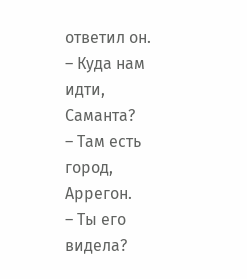ответил он.
– Куда нам идти, Саманта?
– Там есть город, Аррегон.
– Ты его видела?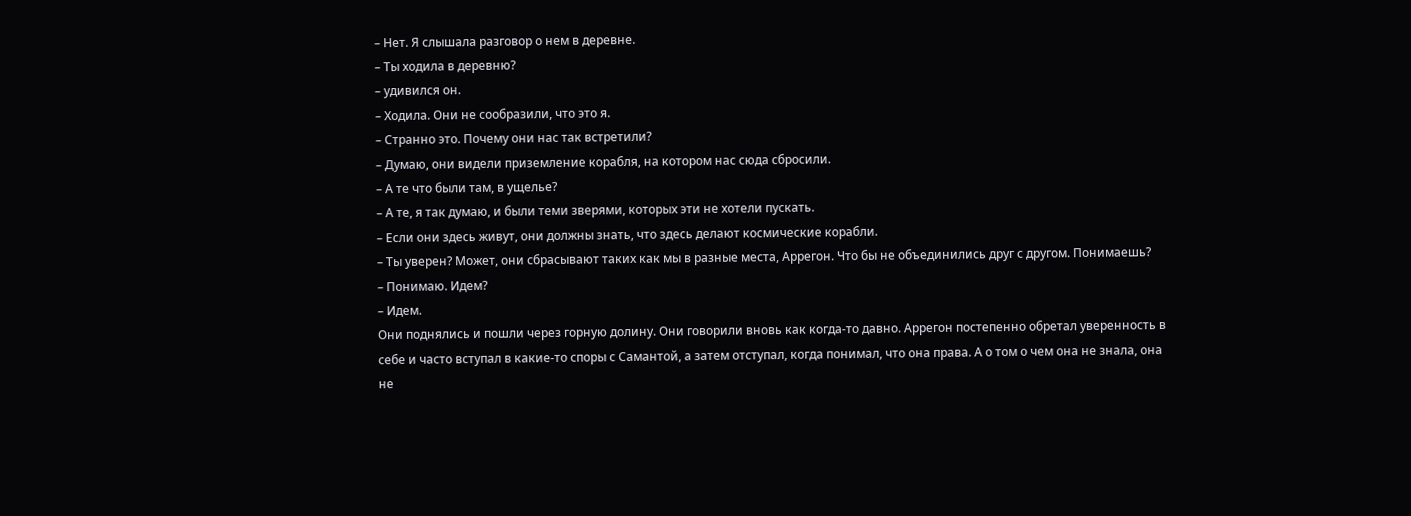– Нет. Я слышала разговор о нем в деревне.
– Ты ходила в деревню?
– удивился он.
– Ходила. Они не сообразили, что это я.
– Странно это. Почему они нас так встретили?
– Думаю, они видели приземление корабля, на котором нас сюда сбросили.
– А те что были там, в ущелье?
– А те, я так думаю, и были теми зверями, которых эти не хотели пускать.
– Если они здесь живут, они должны знать, что здесь делают космические корабли.
– Ты уверен? Может, они сбрасывают таких как мы в разные места, Аррегон. Что бы не объединились друг с другом. Понимаешь?
– Понимаю. Идем?
– Идем.
Они поднялись и пошли через горную долину. Они говорили вновь как когда-то давно. Аррегон постепенно обретал уверенность в себе и часто вступал в какие-то споры с Самантой, а затем отступал, когда понимал, что она права. А о том о чем она не знала, она не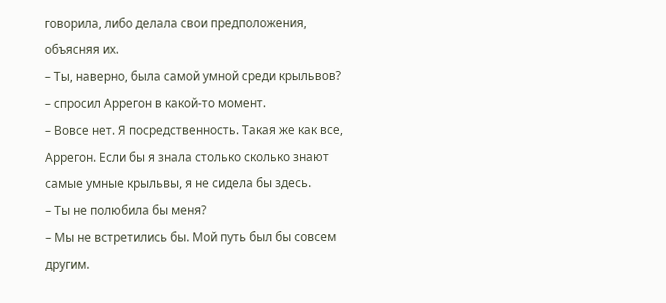говорила, либо делала свои предположения, объясняя их.
– Ты, наверно, была самой умной среди крыльвов?
– спросил Аррегон в какой-то момент.
– Вовсе нет. Я посредственность. Такая же как все, Аррегон. Если бы я знала столько сколько знают самые умные крыльвы, я не сидела бы здесь.
– Ты не полюбила бы меня?
– Мы не встретились бы. Мой путь был бы совсем другим.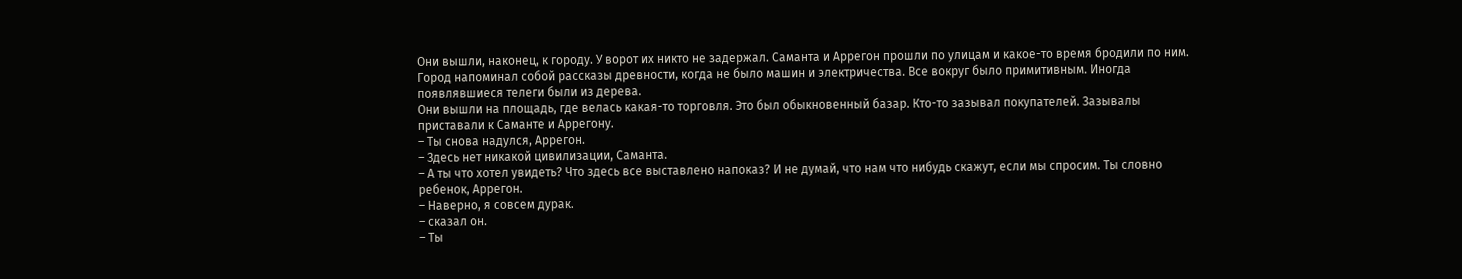Они вышли, наконец, к городу. У ворот их никто не задержал. Саманта и Аррегон прошли по улицам и какое-то время бродили по ним. Город напоминал собой рассказы древности, когда не было машин и электричества. Все вокруг было примитивным. Иногда появлявшиеся телеги были из дерева.
Они вышли на площадь, где велась какая-то торговля. Это был обыкновенный базар. Кто-то зазывал покупателей. Зазывалы приставали к Саманте и Аррегону.
– Ты снова надулся, Аррегон.
– Здесь нет никакой цивилизации, Саманта.
– А ты что хотел увидеть? Что здесь все выставлено напоказ? И не думай, что нам что нибудь скажут, если мы спросим. Ты словно ребенок, Аррегон.
– Наверно, я совсем дурак.
– сказал он.
– Ты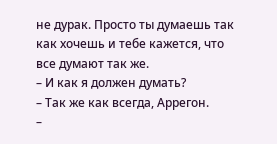не дурак. Просто ты думаешь так как хочешь и тебе кажется, что все думают так же.
– И как я должен думать?
– Так же как всегда, Аррегон.
–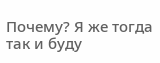Почему? Я же тогда так и буду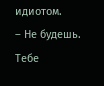идиотом.
– Не будешь. Тебе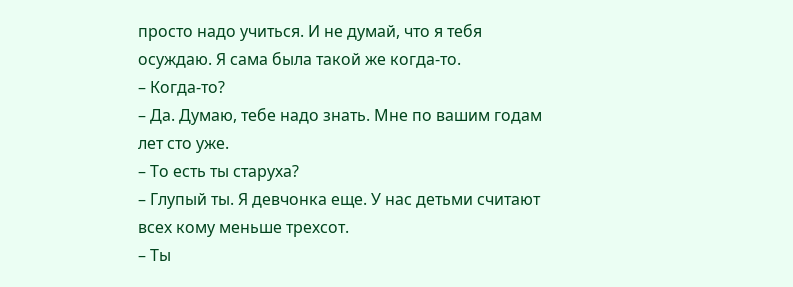просто надо учиться. И не думай, что я тебя осуждаю. Я сама была такой же когда-то.
– Когда-то?
– Да. Думаю, тебе надо знать. Мне по вашим годам лет сто уже.
– То есть ты старуха?
– Глупый ты. Я девчонка еще. У нас детьми считают всех кому меньше трехсот.
– Ты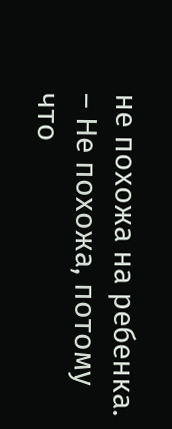не похожа на ребенка.
– Не похожа, потому что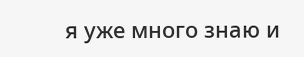я уже много знаю и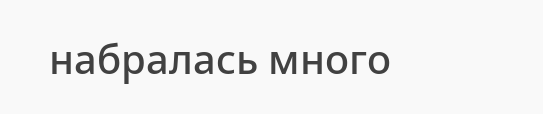набралась много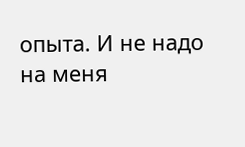опыта. И не надо на меня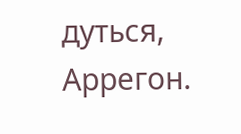дуться, Аррегон.